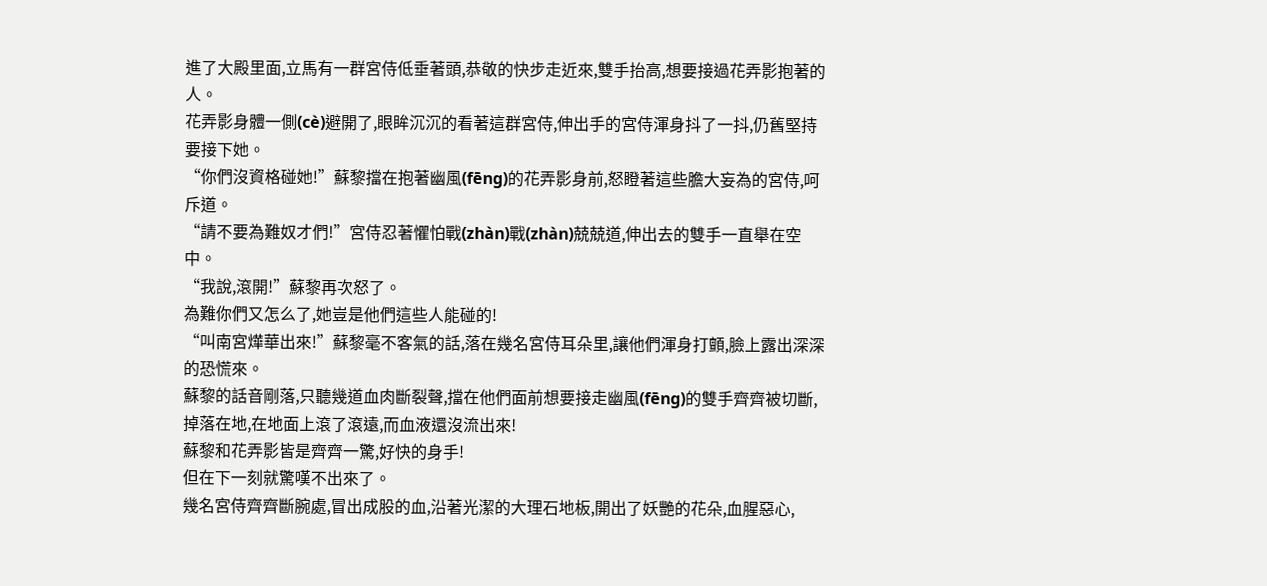進了大殿里面,立馬有一群宮侍低垂著頭,恭敬的快步走近來,雙手抬高,想要接過花弄影抱著的人。
花弄影身體一側(cè)避開了,眼眸沉沉的看著這群宮侍,伸出手的宮侍渾身抖了一抖,仍舊堅持要接下她。
“你們沒資格碰她!”蘇黎擋在抱著幽風(fēng)的花弄影身前,怒瞪著這些膽大妄為的宮侍,呵斥道。
“請不要為難奴才們!”宮侍忍著懼怕戰(zhàn)戰(zhàn)兢兢道,伸出去的雙手一直舉在空中。
“我說,滾開!”蘇黎再次怒了。
為難你們又怎么了,她豈是他們這些人能碰的!
“叫南宮燁華出來!”蘇黎毫不客氣的話,落在幾名宮侍耳朵里,讓他們渾身打顫,臉上露出深深的恐慌來。
蘇黎的話音剛落,只聽幾道血肉斷裂聲,擋在他們面前想要接走幽風(fēng)的雙手齊齊被切斷,掉落在地,在地面上滾了滾遠,而血液還沒流出來!
蘇黎和花弄影皆是齊齊一驚,好快的身手!
但在下一刻就驚嘆不出來了。
幾名宮侍齊齊斷腕處,冒出成股的血,沿著光潔的大理石地板,開出了妖艷的花朵,血腥惡心,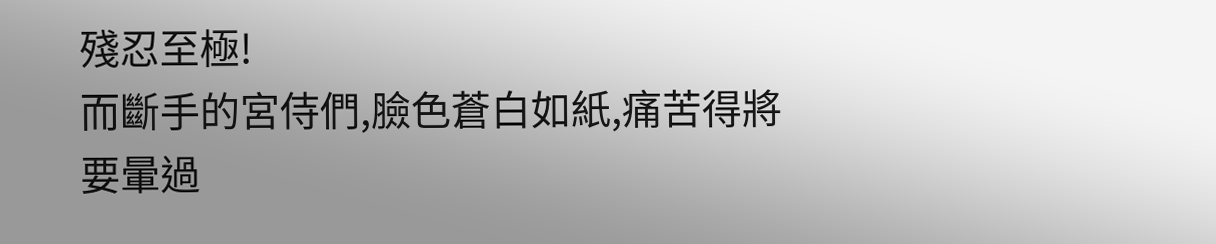殘忍至極!
而斷手的宮侍們,臉色蒼白如紙,痛苦得將要暈過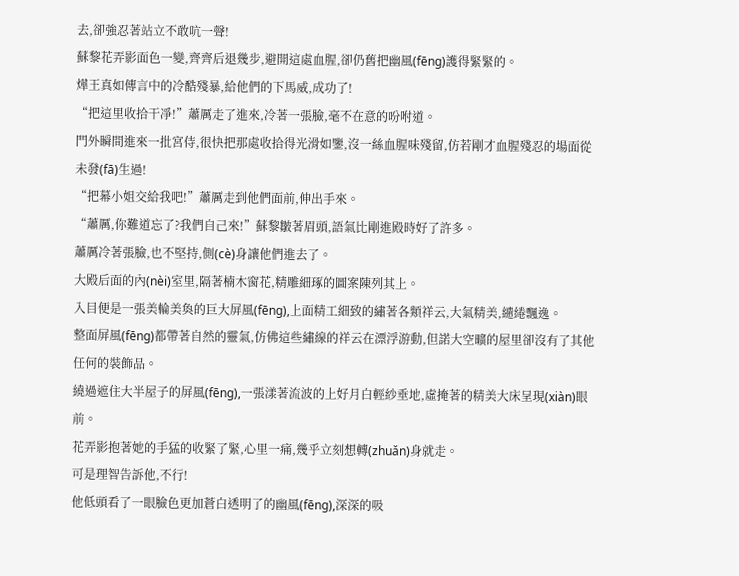去,卻強忍著站立不敢吭一聲!
蘇黎花弄影面色一變,齊齊后退幾步,避開這處血腥,卻仍舊把幽風(fēng)護得緊緊的。
燁王真如傳言中的冷酷殘暴,給他們的下馬威,成功了!
“把這里收拾干凈!”蕭厲走了進來,冷著一張臉,毫不在意的吩咐道。
門外瞬間進來一批宮侍,很快把那處收拾得光滑如鑒,沒一絲血腥味殘留,仿若剛才血腥殘忍的場面從未發(fā)生過!
“把幕小姐交給我吧!”蕭厲走到他們面前,伸出手來。
“蕭厲,你難道忘了?我們自己來!”蘇黎皺著眉頭,語氣比剛進殿時好了許多。
蕭厲冷著張臉,也不堅持,側(cè)身讓他們進去了。
大殿后面的內(nèi)室里,隔著楠木窗花,精雕細琢的圖案陳列其上。
入目便是一張美輪美奐的巨大屏風(fēng),上面精工細致的繡著各類祥云,大氣精美,繾綣飄逸。
整面屏風(fēng)都帶著自然的靈氣,仿佛這些繡線的祥云在漂浮游動,但諾大空曠的屋里卻沒有了其他任何的裝飾品。
繞過遮住大半屋子的屏風(fēng),一張漾著流波的上好月白輕紗垂地,虛掩著的精美大床呈現(xiàn)眼前。
花弄影抱著她的手猛的收緊了緊,心里一痛,幾乎立刻想轉(zhuǎn)身就走。
可是理智告訴他,不行!
他低頭看了一眼臉色更加蒼白透明了的幽風(fēng),深深的吸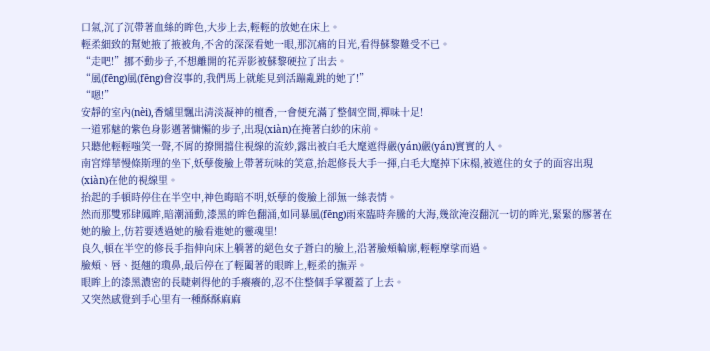口氣,沉了沉帶著血絲的眸色,大步上去,輕輕的放她在床上。
輕柔細致的幫她掖了掖被角,不舍的深深看她一眼,那沉痛的目光,看得蘇黎難受不已。
“走吧!”挪不動步子,不想離開的花弄影被蘇黎硬拉了出去。
“風(fēng)風(fēng)會沒事的,我們馬上就能見到活蹦亂跳的她了!”
“嗯!”
安靜的室內(nèi),香爐里飄出清淡凝神的檀香,一會便充滿了整個空間,禪味十足!
一道邪魅的紫色身影邁著慵懶的步子,出現(xiàn)在掩著白紗的床前。
只聽他輕輕嗤笑一聲,不屑的撩開擋住視線的流紗,露出被白毛大麾遮得嚴(yán)嚴(yán)實實的人。
南宮燁華慢條斯理的坐下,妖孽俊臉上帶著玩味的笑意,抬起修長大手一揮,白毛大麾掉下床榻,被遮住的女子的面容出現(xiàn)在他的視線里。
抬起的手頓時停住在半空中,神色晦暗不明,妖孽的俊臉上卻無一絲表情。
然而那雙邪肆鳳眸,暗潮涌動,漆黑的眸色翻涌,如同暴風(fēng)雨來臨時奔騰的大海,幾欲淹沒翻沉一切的眸光,緊緊的膠著在她的臉上,仿若要透過她的臉看進她的靈魂里!
良久,頓在半空的修長手指伸向床上躺著的絕色女子蒼白的臉上,沿著臉頰輪廓,輕輕摩挲而過。
臉頰、唇、挺翹的瓊鼻,最后停在了輕闔著的眼眸上,輕柔的撫弄。
眼眸上的漆黑濃密的長睫刺得他的手癢癢的,忍不住整個手掌覆蓋了上去。
又突然感覺到手心里有一種酥酥麻麻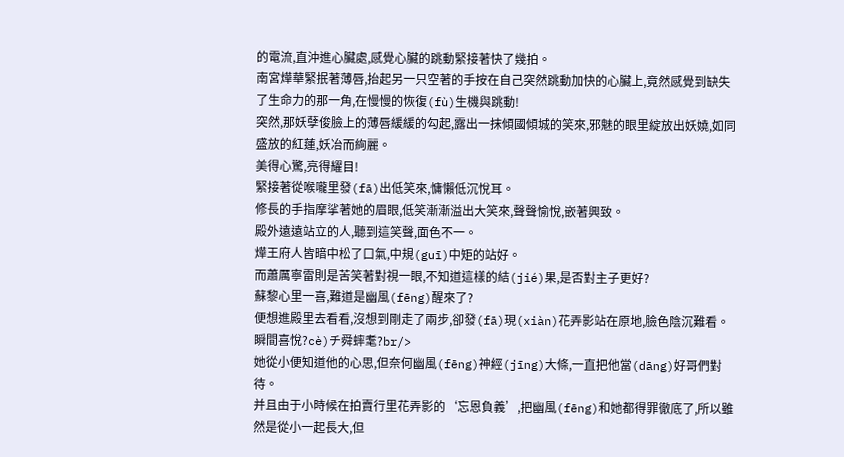的電流,直沖進心臟處,感覺心臟的跳動緊接著快了幾拍。
南宮燁華緊抿著薄唇,抬起另一只空著的手按在自己突然跳動加快的心臟上,竟然感覺到缺失了生命力的那一角,在慢慢的恢復(fù)生機與跳動!
突然,那妖孽俊臉上的薄唇緩緩的勾起,露出一抹傾國傾城的笑來,邪魅的眼里綻放出妖嬈,如同盛放的紅蓮,妖冶而絢麗。
美得心驚,亮得耀目!
緊接著從喉嚨里發(fā)出低笑來,慵懶低沉悅耳。
修長的手指摩挲著她的眉眼,低笑漸漸溢出大笑來,聲聲愉悅,嵌著興致。
殿外遠遠站立的人,聽到這笑聲,面色不一。
燁王府人皆暗中松了口氣,中規(guī)中矩的站好。
而蕭厲寧雷則是苦笑著對視一眼,不知道這樣的結(jié)果,是否對主子更好?
蘇黎心里一喜,難道是幽風(fēng)醒來了?
便想進殿里去看看,沒想到剛走了兩步,卻發(fā)現(xiàn)花弄影站在原地,臉色陰沉難看。
瞬間喜悅?cè)チ舜蟀耄?br/>
她從小便知道他的心思,但奈何幽風(fēng)神經(jīng)大條,一直把他當(dāng)好哥們對待。
并且由于小時候在拍賣行里花弄影的‘忘恩負義’,把幽風(fēng)和她都得罪徹底了,所以雖然是從小一起長大,但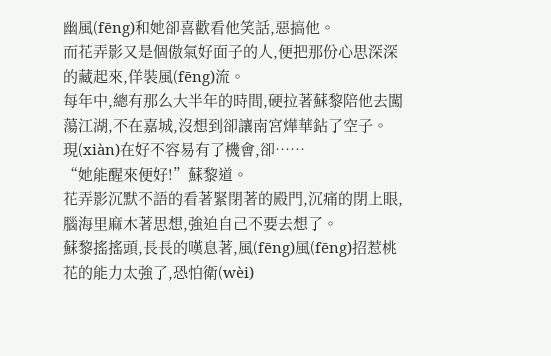幽風(fēng)和她卻喜歡看他笑話,惡搞他。
而花弄影又是個傲氣好面子的人,便把那份心思深深的藏起來,佯裝風(fēng)流。
每年中,總有那么大半年的時間,硬拉著蘇黎陪他去闖蕩江湖,不在嘉城,沒想到卻讓南宮燁華鉆了空子。
現(xiàn)在好不容易有了機會,卻……
“她能醒來便好!”蘇黎道。
花弄影沉默不語的看著緊閉著的殿門,沉痛的閉上眼,腦海里麻木著思想,強迫自己不要去想了。
蘇黎搖搖頭,長長的嘆息著,風(fēng)風(fēng)招惹桃花的能力太強了,恐怕衛(wèi)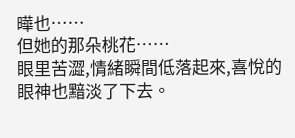曄也……
但她的那朵桃花……
眼里苦澀,情緒瞬間低落起來,喜悅的眼神也黯淡了下去。